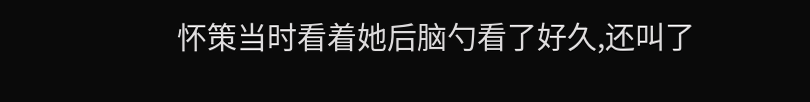怀策当时看着她后脑勺看了好久,还叫了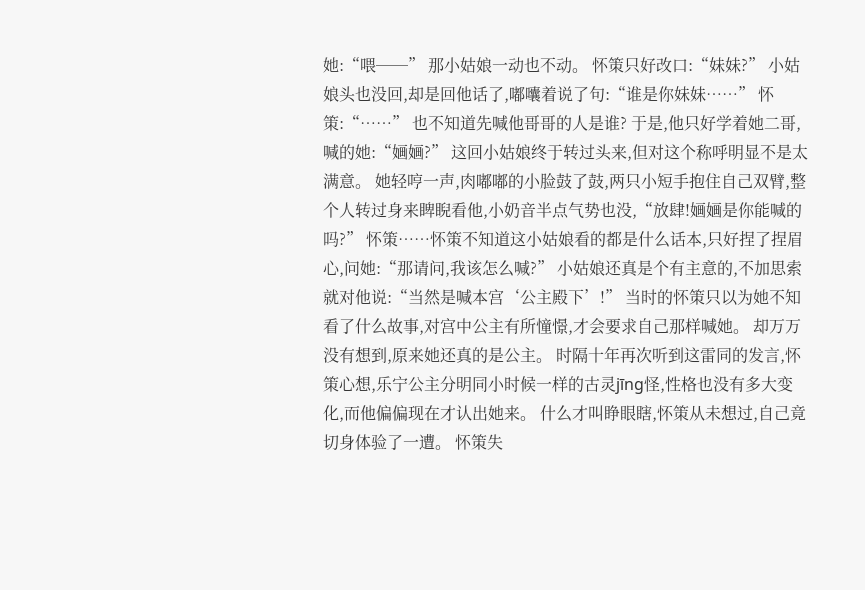她:“喂──” 那小姑娘一动也不动。 怀策只好改口:“妹妹?” 小姑娘头也没回,却是回他话了,嘟囔着说了句:“谁是你妹妹……” 怀策:“……” 也不知道先喊他哥哥的人是谁? 于是,他只好学着她二哥,喊的她:“婳婳?” 这回小姑娘终于转过头来,但对这个称呼明显不是太满意。 她轻哼一声,肉嘟嘟的小脸鼓了鼓,两只小短手抱住自己双臂,整个人转过身来睥睨看他,小奶音半点气势也没,“放肆!婳婳是你能喊的吗?” 怀策……怀策不知道这小姑娘看的都是什么话本,只好捏了捏眉心,问她:“那请问,我该怎么喊?” 小姑娘还真是个有主意的,不加思索就对他说:“当然是喊本宫‘公主殿下’!” 当时的怀策只以为她不知看了什么故事,对宫中公主有所憧憬,才会要求自己那样喊她。 却万万没有想到,原来她还真的是公主。 时隔十年再次听到这雷同的发言,怀策心想,乐宁公主分明同小时候一样的古灵jīng怪,性格也没有多大变化,而他偏偏现在才认出她来。 什么才叫睁眼瞎,怀策从未想过,自己竟切身体验了一遭。 怀策失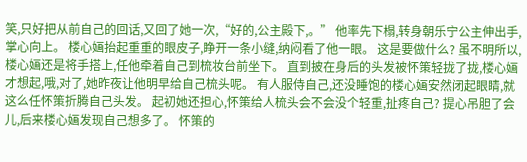笑,只好把从前自己的回话,又回了她一次,“好的,公主殿下,。” 他率先下榻,转身朝乐宁公主伸出手,掌心向上。 楼心婳抬起重重的眼皮子,睁开一条小缝,纳闷看了他一眼。 这是要做什么? 虽不明所以,楼心婳还是将手搭上,任他牵着自己到梳妆台前坐下。 直到披在身后的头发被怀策轻拢了拢,楼心婳才想起,哦,对了,她昨夜让他明早给自己梳头呢。 有人服侍自己,还没睡饱的楼心婳安然闭起眼睛,就这么任怀策折腾自己头发。 起初她还担心,怀策给人梳头会不会没个轻重,扯疼自己? 提心吊胆了会儿,后来楼心婳发现自己想多了。 怀策的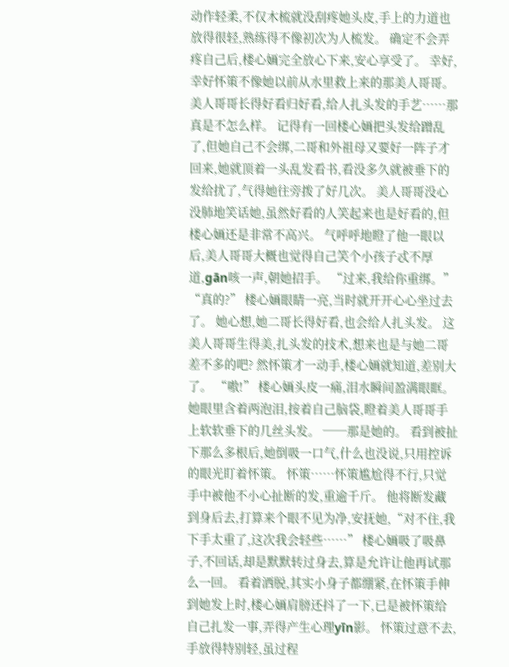动作轻柔,不仅木梳就没刮疼她头皮,手上的力道也放得很轻,熟练得不像初次为人梳发。 确定不会弄疼自己后,楼心婳完全放心下来,安心享受了。 幸好,幸好怀策不像她以前从水里救上来的那美人哥哥。 美人哥哥长得好看归好看,给人扎头发的手艺……那真是不怎么样。 记得有一回楼心婳把头发给蹭乱了,但她自己不会绑,二哥和外祖母又要好一阵子才回来,她就顶着一头乱发看书,看没多久就被垂下的发给扰了,气得她往旁拨了好几次。 美人哥哥没心没肺地笑话她,虽然好看的人笑起来也是好看的,但楼心婳还是非常不高兴。 气呼呼地瞪了他一眼以后,美人哥哥大概也觉得自己笑个小孩子忒不厚道,gān咳一声,朝她招手。 “过来,我给你重绑。” “真的?” 楼心婳眼睛一亮,当时就开开心心坐过去了。 她心想,她二哥长得好看,也会给人扎头发。 这美人哥哥生得美,扎头发的技术,想来也是与她二哥差不多的吧? 然怀策才一动手,楼心婳就知道,差别大了。 “嗷!” 楼心婳头皮一痛,泪水瞬间盈满眼眶。 她眼里含着两泡泪,按着自己脑袋,瞪着美人哥哥手上软软垂下的几丝头发。 ──那是她的。 看到被扯下那么多根后,她倒吸一口气,什么也没说,只用控诉的眼光盯着怀策。 怀策……怀策尴尬得不行,只觉手中被他不小心扯断的发,重逾千斤。 他将断发藏到身后去,打算来个眼不见为净,安抚她,“对不住,我下手太重了,这次我会轻些……” 楼心婳吸了吸鼻子,不回话,却是默默转过身去,算是允许让他再试那么一回。 看着洒脱,其实小身子都绷紧,在怀策手伸到她发上时,楼心婳肩膀还抖了一下,已是被怀策给自己扎发一事,弄得产生心理yīn影。 怀策过意不去,手放得特别轻,虽过程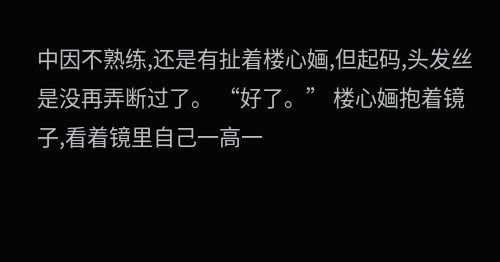中因不熟练,还是有扯着楼心婳,但起码,头发丝是没再弄断过了。 “好了。” 楼心婳抱着镜子,看着镜里自己一高一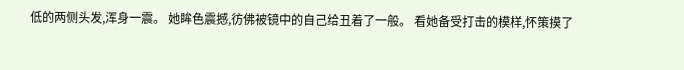低的两侧头发,浑身一震。 她眸色震撼,彷佛被镜中的自己给丑着了一般。 看她备受打击的模样,怀策摸了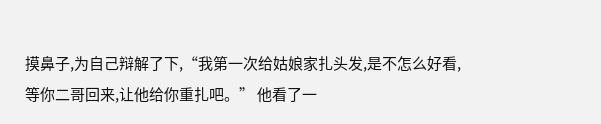摸鼻子,为自己辩解了下,“我第一次给姑娘家扎头发,是不怎么好看,等你二哥回来,让他给你重扎吧。” 他看了一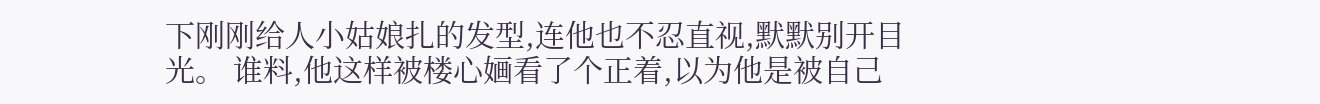下刚刚给人小姑娘扎的发型,连他也不忍直视,默默别开目光。 谁料,他这样被楼心婳看了个正着,以为他是被自己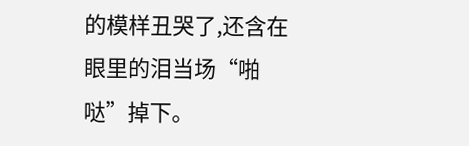的模样丑哭了,还含在眼里的泪当场“啪哒”掉下。